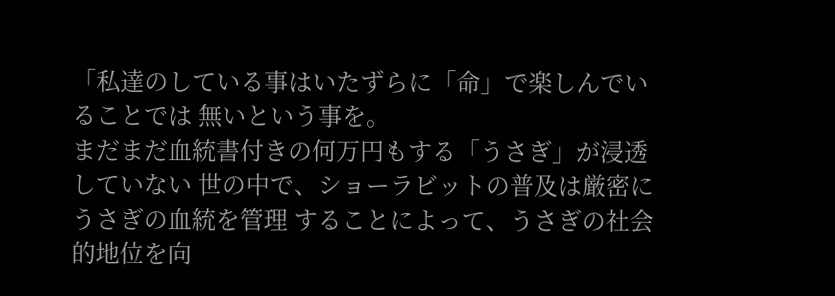「私達のしている事はいたずらに「命」で楽しんでいることでは 無いという事を。
まだまだ血統書付きの何万円もする「うさぎ」が浸透していない 世の中で、ショーラビットの普及は厳密に
うさぎの血統を管理 することによって、うさぎの社会的地位を向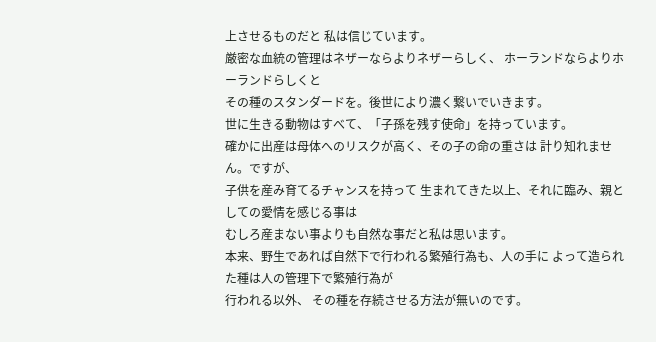上させるものだと 私は信じています。
厳密な血統の管理はネザーならよりネザーらしく、 ホーランドならよりホーランドらしくと
その種のスタンダードを。後世により濃く繋いでいきます。
世に生きる動物はすべて、「子孫を残す使命」を持っています。
確かに出産は母体へのリスクが高く、その子の命の重さは 計り知れません。ですが、
子供を産み育てるチャンスを持って 生まれてきた以上、それに臨み、親としての愛情を感じる事は
むしろ産まない事よりも自然な事だと私は思います。
本来、野生であれば自然下で行われる繁殖行為も、人の手に よって造られた種は人の管理下で繁殖行為が
行われる以外、 その種を存続させる方法が無いのです。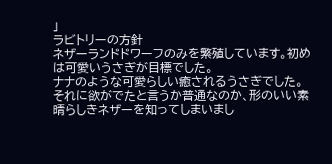」
ラビトリーの方針
ネザーランドドワーフのみを繁殖しています。初めは可愛いうさぎが目標でした。
ナナのような可愛らしい癒されるうさぎでした。
それに欲がでたと言うか普通なのか、形のいい素晴らしきネザーを知ってしまいまし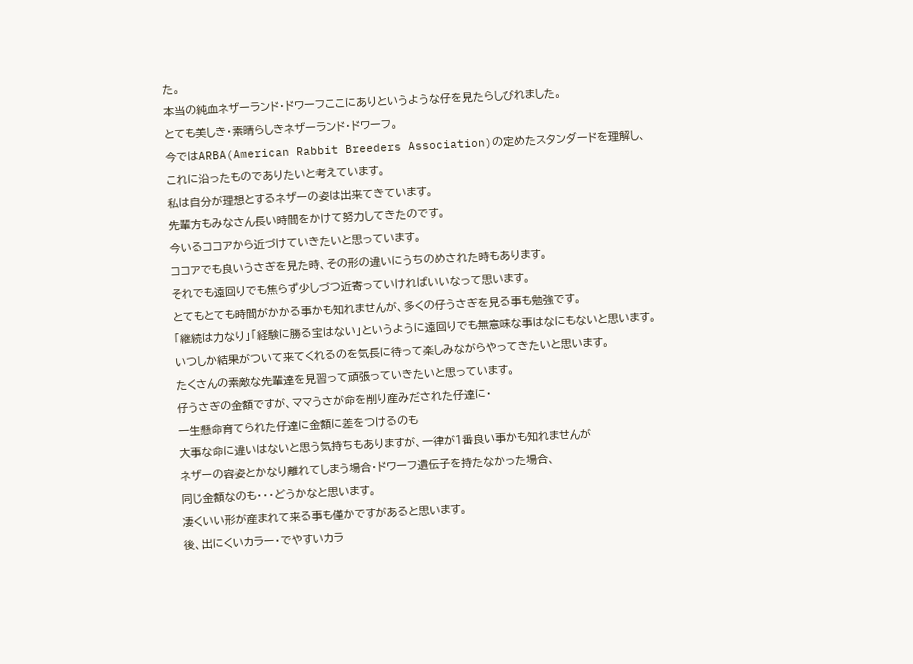た。
本当の純血ネザーランド・ドワーフここにありというような仔を見たらしびれました。
とても美しき・素晴らしきネザーランド・ドワーフ。
今ではARBA(American Rabbit Breeders Association)の定めたスタンダードを理解し、
これに沿ったものでありたいと考えています。
私は自分が理想とするネザーの姿は出来てきています。
先輩方もみなさん長い時間をかけて努力してきたのです。
今いるココアから近づけていきたいと思っています。
ココアでも良いうさぎを見た時、その形の違いにうちのめされた時もあります。
それでも遠回りでも焦らず少しづつ近寄っていければいいなって思います。
とてもとても時間がかかる事かも知れませんが、多くの仔うさぎを見る事も勉強です。
「継続は力なり」「経験に勝る宝はない」というように遠回りでも無意味な事はなにもないと思います。
いつしか結果がついて来てくれるのを気長に待って楽しみながらやってきたいと思います。
たくさんの素敵な先輩達を見習って頑張っていきたいと思っています。
仔うさぎの金額ですが、ママうさが命を削り産みだされた仔達に・
一生懸命育てられた仔達に金額に差をつけるのも
大事な命に違いはないと思う気持ちもありますが、一律が1番良い事かも知れませんが
ネザーの容姿とかなり離れてしまう場合・ドワーフ遺伝子を持たなかった場合、
同じ金額なのも・・・どうかなと思います。
凄くいい形が産まれて来る事も僅かですがあると思います。
後、出にくいカラー・でやすいカラ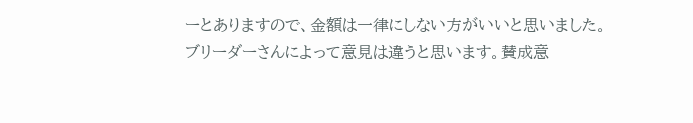ーとありますので、金額は一律にしない方がいいと思いました。
ブリーダーさんによって意見は違うと思います。賛成意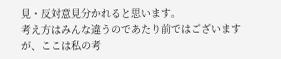見・反対意見分かれると思います。
考え方はみんな違うのであたり前ではございますが、ここは私の考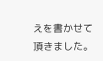えを書かせて頂きました。